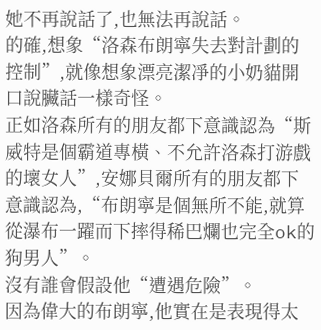她不再說話了,也無法再說話。
的確,想象“洛森布朗寧失去對計劃的控制”,就像想象漂亮潔凈的小奶貓開口說臟話一樣奇怪。
正如洛森所有的朋友都下意識認為“斯威特是個霸道專橫、不允許洛森打游戲的壞女人”,安娜貝爾所有的朋友都下意識認為,“布朗寧是個無所不能,就算從瀑布一躍而下摔得稀巴爛也完全ok的狗男人”。
沒有誰會假設他“遭遇危險”。
因為偉大的布朗寧,他實在是表現得太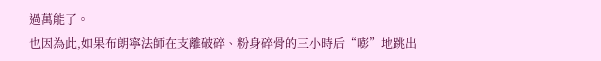過萬能了。
也因為此,如果布朗寧法師在支離破碎、粉身碎骨的三小時后“嘭”地跳出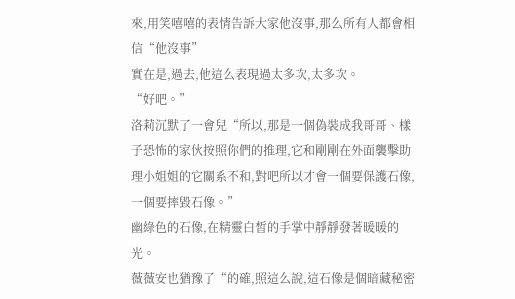來,用笑嘻嘻的表情告訴大家他沒事,那么所有人都會相信“他沒事”
實在是,過去,他這么表現過太多次,太多次。
“好吧。”
洛莉沉默了一會兒“所以,那是一個偽裝成我哥哥、樣子恐怖的家伙按照你們的推理,它和剛剛在外面襲擊助理小姐姐的它關系不和,對吧所以才會一個要保護石像,一個要摔毀石像。”
幽綠色的石像,在精靈白皙的手掌中靜靜發著暖暖的光。
薇薇安也猶豫了“的確,照這么說,這石像是個暗藏秘密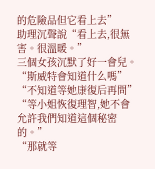的危險品但它看上去”
助理沉聲說“看上去,很無害。很溫暖。”
三個女孩沉默了好一會兒。
“斯威特會知道什么嗎”
“不知道等她康復后再問”
“等小姐恢復理智,她不會允許我們知道這個秘密的。”
“那就等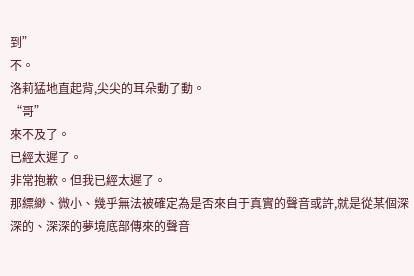到”
不。
洛莉猛地直起背,尖尖的耳朵動了動。
“哥”
來不及了。
已經太遲了。
非常抱歉。但我已經太遲了。
那縹緲、微小、幾乎無法被確定為是否來自于真實的聲音或許,就是從某個深深的、深深的夢境底部傳來的聲音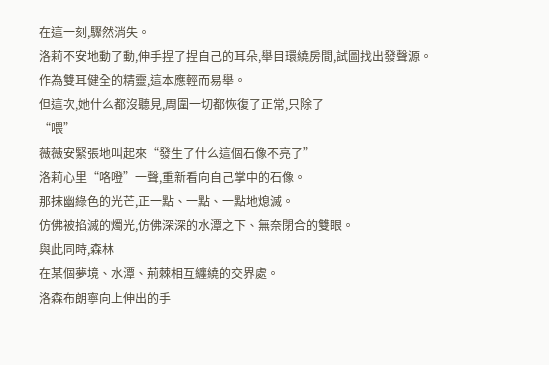在這一刻,驟然消失。
洛莉不安地動了動,伸手捏了捏自己的耳朵,舉目環繞房間,試圖找出發聲源。
作為雙耳健全的精靈,這本應輕而易舉。
但這次,她什么都沒聽見,周圍一切都恢復了正常,只除了
“喂”
薇薇安緊張地叫起來“發生了什么這個石像不亮了”
洛莉心里“咯噔”一聲,重新看向自己掌中的石像。
那抹幽綠色的光芒,正一點、一點、一點地熄滅。
仿佛被掐滅的燭光,仿佛深深的水潭之下、無奈閉合的雙眼。
與此同時,森林
在某個夢境、水潭、荊棘相互纏繞的交界處。
洛森布朗寧向上伸出的手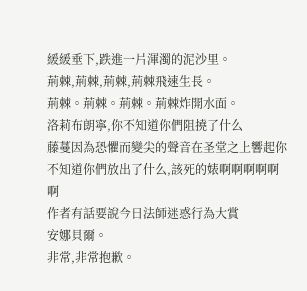緩緩垂下,跌進一片渾濁的泥沙里。
荊棘,荊棘,荊棘,荊棘飛速生長。
荊棘。荊棘。荊棘。荊棘炸開水面。
洛莉布朗寧,你不知道你們阻撓了什么
藤蔓因為恐懼而變尖的聲音在圣堂之上響起你不知道你們放出了什么,該死的婊啊啊啊啊啊啊
作者有話要說今日法師迷惑行為大賞
安娜貝爾。
非常,非常抱歉。